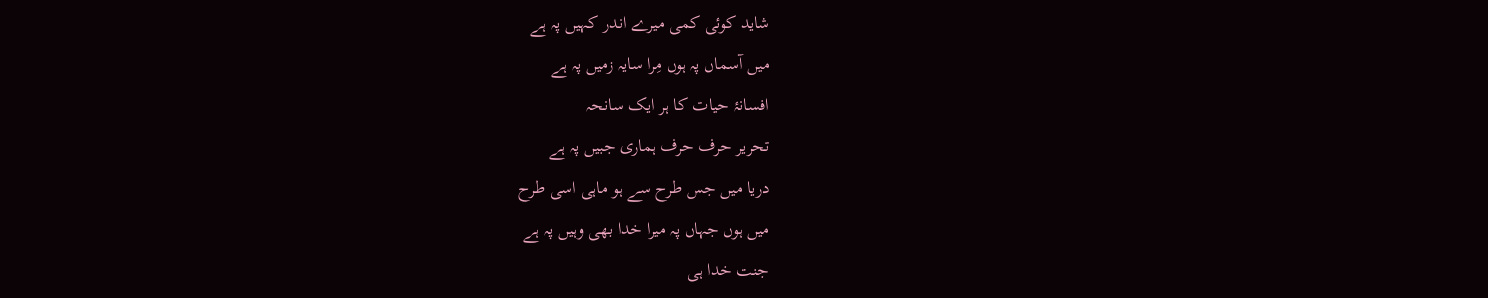شاید کوئی کمی میرے اندر کہیں پہ ہے
میں آسماں پہ ہوں مِرا سایہ زمیں پہ ہے
افسانۂ حیات کا ہر ایک سانحہ
تحریر حرف حرف ہماری جبیں پہ ہے
دریا میں جس طرح سے ہو ماہی اسی طرح
میں ہوں جہاں پہ میرا خدا بھی وہیں پہ ہے
جنت خدا ہی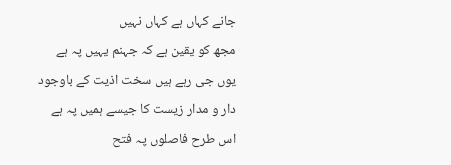جانے کہاں ہے کہاں نہیں
مجھ کو یقین ہے کہ جہنم یہیں پہ ہے
یوں جی رہے ہیں سخت اذیت کے باوجود
دار و مدار زیست کا جیسے ہمیں پہ ہے
اس طرح فاصلوں پہ فتح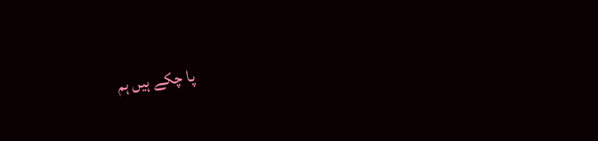پا چکے ہیں ہم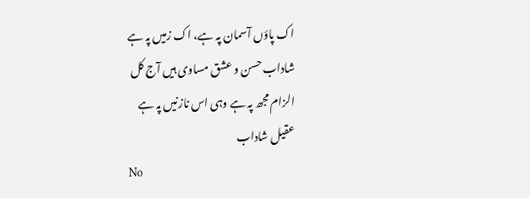اک پاؤں آسمان پہ ہے، اک زمیں پہ ہے
شاداب حسن و عشق مساوی ہیں آج کل
الزام مجھ پہ ہے وہی اس نازنیں پہ ہے
عقیل شاداب
No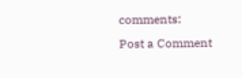comments:
Post a Comment